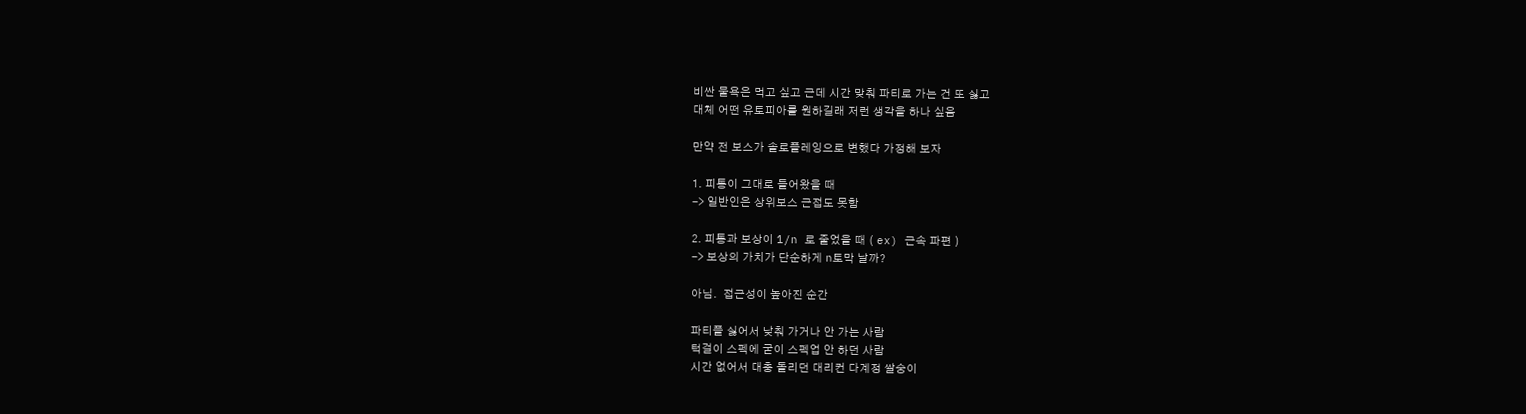비싼 물욕은 먹고 싶고 근데 시간 맞춰 파티로 가는 건 또 싫고
대체 어떤 유토피아를 원하길래 저런 생각을 하나 싶음

만약 전 보스가 솔로플레잉으로 변했다 가정해 보자

1. 피통이 그대로 들어왔을 때
-> 일반인은 상위보스 근접도 못함

2. 피통과 보상이 1/n 로 줄었을 때 ( ex) 근속 파편 )
-> 보상의 가치가 단순하게 n토막 날까?

아님.  접근성이 높아진 순간

파티플 싫어서 낮춰 가거나 안 가는 사람
턱걸이 스펙에 굳이 스펙업 안 하던 사람
시간 없어서 대충 돌리던 대리컨 다계정 쌀숭이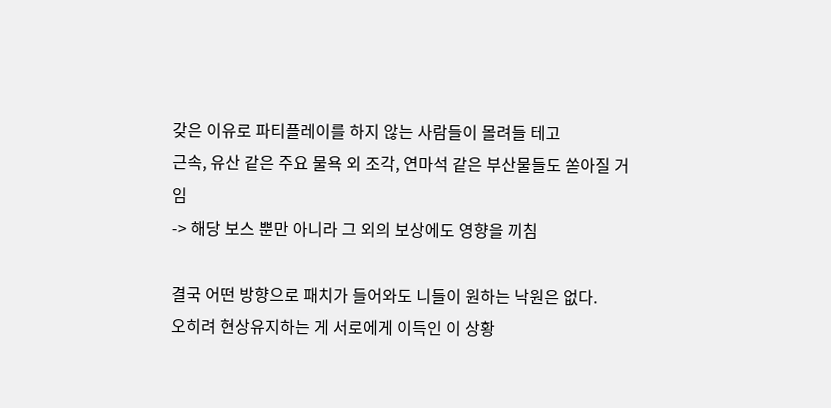갖은 이유로 파티플레이를 하지 않는 사람들이 몰려들 테고
근속, 유산 같은 주요 물욕 외 조각, 연마석 같은 부산물들도 쏟아질 거임
-> 해당 보스 뿐만 아니라 그 외의 보상에도 영향을 끼침

결국 어떤 방향으로 패치가 들어와도 니들이 원하는 낙원은 없다.
오히려 현상유지하는 게 서로에게 이득인 이 상황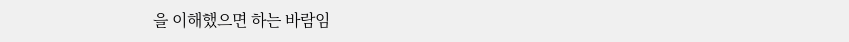을 이해했으면 하는 바람임